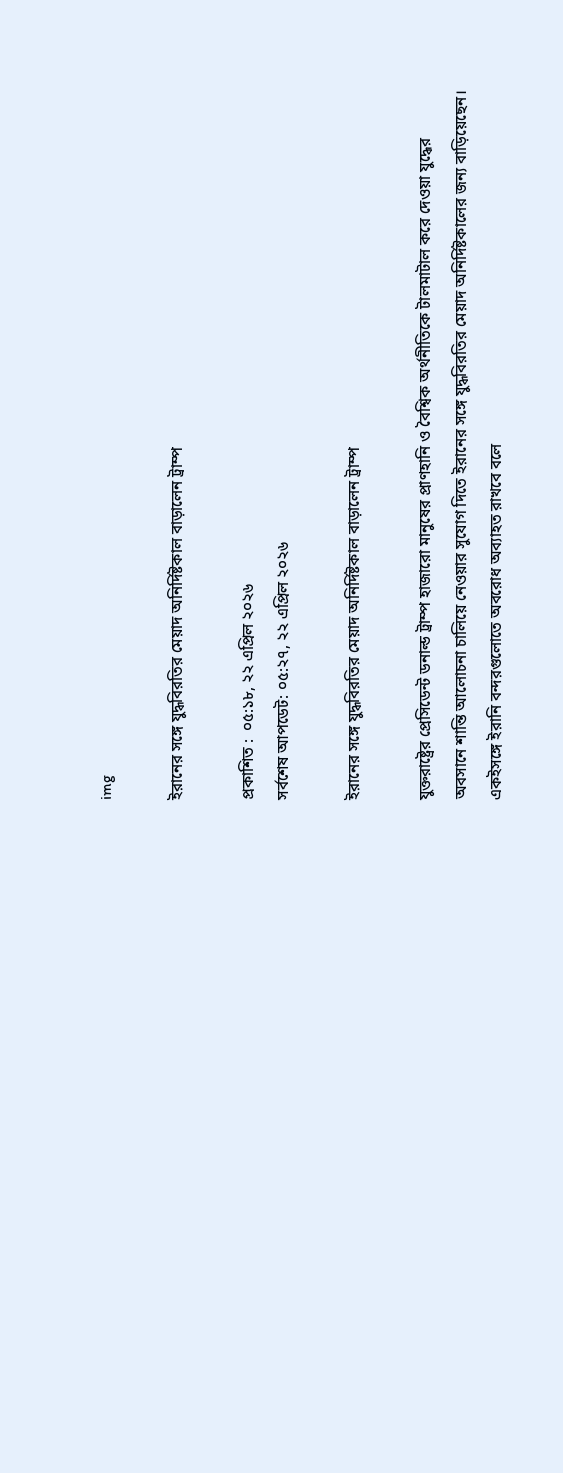img

ইরানের সঙ্গে যুদ্ধবিরতির মেয়াদ অনির্দিষ্টকাল বাড়ালেন ট্রাম্প

প্রকাশিত :  ০৫:১৮, ২২ এপ্রিল ২০২৬
সর্বশেষ আপডেট: ০৫:২৭, ২২ এপ্রিল ২০২৬

ইরানের সঙ্গে যুদ্ধবিরতির মেয়াদ অনির্দিষ্টকাল বাড়ালেন ট্রাম্প

যুক্তরাষ্ট্রের প্রেসিডেন্ট ডনাল্ড ট্রাম্প হাজারো মানুষের প্রাণহানি ও বৈশ্বিক অর্থনীতিকে টালমাটাল করে দেওয়া যুদ্ধের অবসানে শান্তি আলোচনা চালিয়ে নেওয়ার সুযোগ দিতে ইরানের সঙ্গে যুদ্ধবিরতির মেয়াদ অনির্দিষ্টকালের জন্য বাড়িয়েছেন। একইসঙ্গে ইরানি বন্দরগুলোতে অবরোধ অব্যাহত রাখবে বলে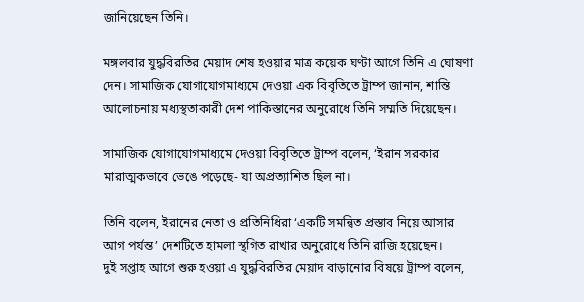জানিয়েছেন তিনি।

মঙ্গলবার যুদ্ধবিরতির মেয়াদ শেষ হওয়ার মাত্র কয়েক ঘণ্টা আগে তিনি এ ঘোষণা দেন। সামাজিক যোগাযোগমাধ্যমে দেওয়া এক বিবৃতিতে ট্রাম্প জানান, শান্তি আলোচনায় মধ্যস্থতাকারী দেশ পাকিস্তানের অনুরোধে তিনি সম্মতি দিয়েছেন।

সামাজিক যোগাযোগমাধ্যমে দেওয়া বিবৃতিতে ট্রাম্প বলেন, ‘ইরান সরকার মারাত্মকভাবে ভেঙে পড়েছে- যা অপ্রত্যাশিত ছিল না।

তিনি বলেন, ইরানের নেতা ও প্রতিনিধিরা ‘একটি সমন্বিত প্রস্তাব নিয়ে আসার আগ পর্যন্ত’ দেশটিতে হামলা স্থগিত রাখার অনুরোধে তিনি রাজি হয়েছেন।
দুই সপ্তাহ আগে শুরু হওয়া এ যুদ্ধবিরতির মেয়াদ বাড়ানোর বিষয়ে ট্রাম্প বলেন,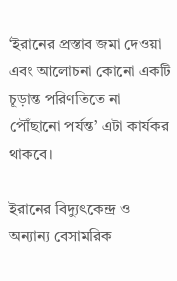‘ইরানের প্রস্তাব জমা দেওয়া এবং আলোচনা কোনো একটি চূড়ান্ত পরিণতিতে না পৌঁছানো পর্যন্ত’ এটা কার্যকর থাকবে।

ইরানের বিদ্যুৎকেন্দ্র ও অন্যান্য বেসামরিক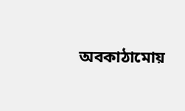অবকাঠামোয়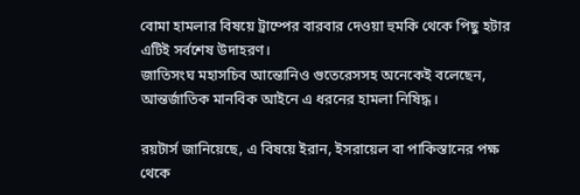বোমা হামলার বিষয়ে ট্রাম্পের বারবার দেওয়া হুমকি থেকে পিছু হটার এটিই সর্বশেষ উদাহরণ।
জাতিসংঘ মহাসচিব আন্তোনিও গুতেরেসসহ অনেকেই বলেছেন, আন্তর্জাতিক মানবিক আইনে এ ধরনের হামলা নিষিদ্ধ।

রয়টার্স জানিয়েছে, এ বিষয়ে ইরান, ইসরায়েল বা পাকিস্তানের পক্ষ থেকে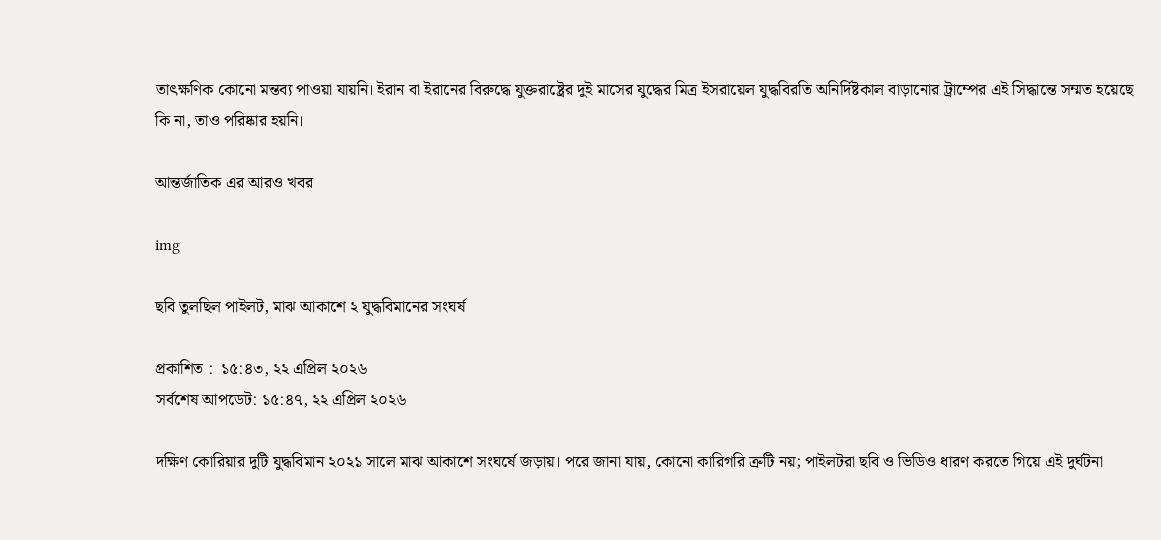তাৎক্ষণিক কোনো মন্তব্য পাওয়া যায়নি। ইরান বা ইরানের বিরুদ্ধে যুক্তরাষ্ট্রের দুই মাসের যুদ্ধের মিত্র ইসরায়েল যুদ্ধবিরতি অনির্দিষ্টকাল বাড়ানোর ট্রাম্পের এই সিদ্ধান্তে সম্মত হয়েছে কি না, তাও পরিষ্কার হয়নি।

আন্তর্জাতিক এর আরও খবর

img

ছবি তুলছিল পাইলট, মাঝ আকাশে ২ যুদ্ধবিমানের সংঘর্ষ

প্রকাশিত :  ১৫:৪৩, ২২ এপ্রিল ২০২৬
সর্বশেষ আপডেট: ১৫:৪৭, ২২ এপ্রিল ২০২৬

দক্ষিণ কোরিয়ার দুটি যুদ্ধবিমান ২০২১ সালে মাঝ আকাশে সংঘর্ষে জড়ায়। পরে জানা যায়, কোনো কারিগরি ত্রুটি নয়; পাইলটরা ছবি ও ভিডিও ধারণ করতে গিয়ে এই দুর্ঘটনা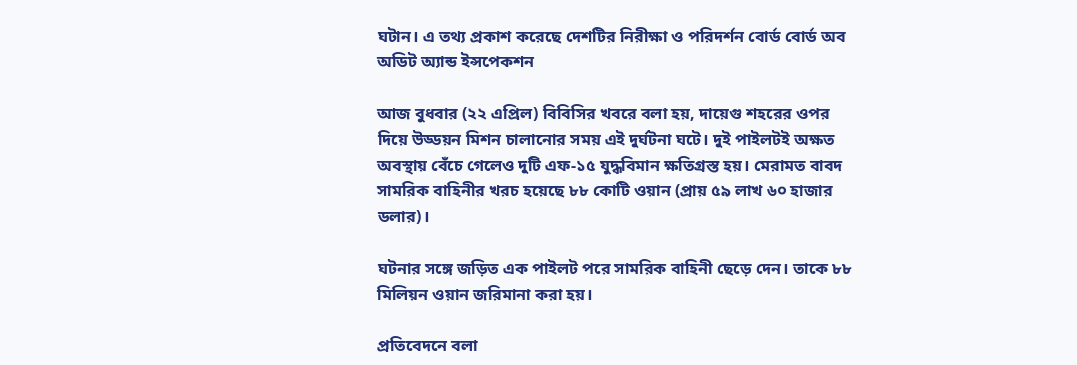ঘটান। এ তথ্য প্রকাশ করেছে দেশটির নিরীক্ষা ও পরিদর্শন বোর্ড বোর্ড অব অডিট অ্যান্ড ইন্সপেকশন

আজ বুধবার (২২ এপ্রিল) বিবিসির খবরে বলা হয়, দায়েগু শহরের ওপর দিয়ে উড্ডয়ন মিশন চালানোর সময় এই দুর্ঘটনা ঘটে। দুই পাইলটই অক্ষত অবস্থায় বেঁচে গেলেও দুটি এফ-১৫ যুদ্ধবিমান ক্ষতিগ্রস্ত হয়। মেরামত বাবদ সামরিক বাহিনীর খরচ হয়েছে ৮৮ কোটি ওয়ান (প্রায় ৫৯ লাখ ৬০ হাজার ডলার)।

ঘটনার সঙ্গে জড়িত এক পাইলট পরে সামরিক বাহিনী ছেড়ে দেন। তাকে ৮৮ মিলিয়ন ওয়ান জরিমানা করা হয়।

প্রতিবেদনে বলা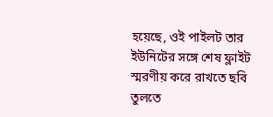হয়েছে, ওই পাইলট তার ইউনিটের সঙ্গে শেষ ফ্লাইট স্মরণীয় করে রাখতে ছবি তুলতে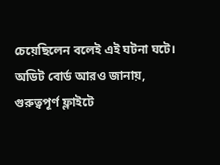চেয়েছিলেন বলেই এই ঘটনা ঘটে। অডিট বোর্ড আরও জানায়, গুরুত্বপূর্ণ ফ্লাইটে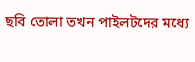ছবি তোলা তখন পাইলটদের মধ্যে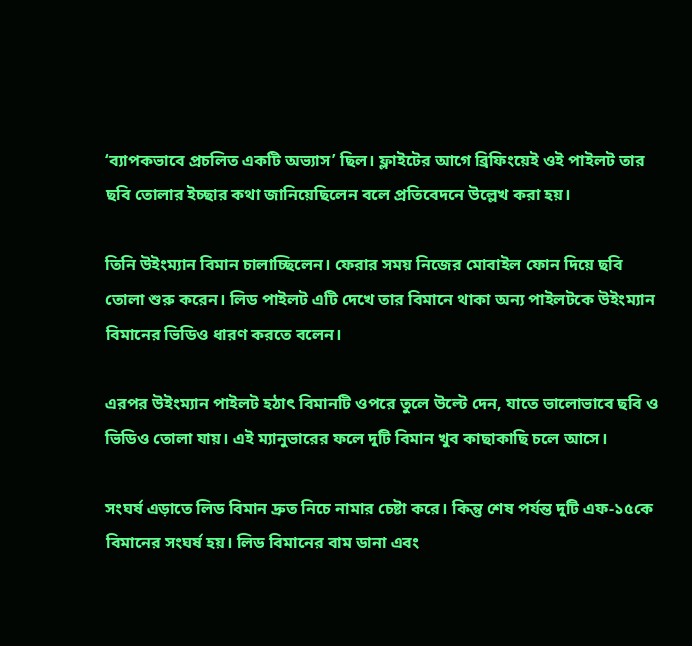‘ব্যাপকভাবে প্রচলিত একটি অভ্যাস’ ছিল। ফ্লাইটের আগে ব্রিফিংয়েই ওই পাইলট তার ছবি তোলার ইচ্ছার কথা জানিয়েছিলেন বলে প্রতিবেদনে উল্লেখ করা হয়।

তিনি উইংম্যান বিমান চালাচ্ছিলেন। ফেরার সময় নিজের মোবাইল ফোন দিয়ে ছবি তোলা শুরু করেন। লিড পাইলট এটি দেখে তার বিমানে থাকা অন্য পাইলটকে উইংম্যান বিমানের ভিডিও ধারণ করতে বলেন।

এরপর উইংম্যান পাইলট হঠাৎ বিমানটি ওপরে তুলে উল্টে দেন, যাতে ভালোভাবে ছবি ও ভিডিও তোলা যায়। এই ম্যানুভারের ফলে দুটি বিমান খুব কাছাকাছি চলে আসে।

সংঘর্ষ এড়াতে লিড বিমান দ্রুত নিচে নামার চেষ্টা করে। কিন্তু শেষ পর্যন্ত দুটি এফ-১৫কে বিমানের সংঘর্ষ হয়। লিড বিমানের বাম ডানা এবং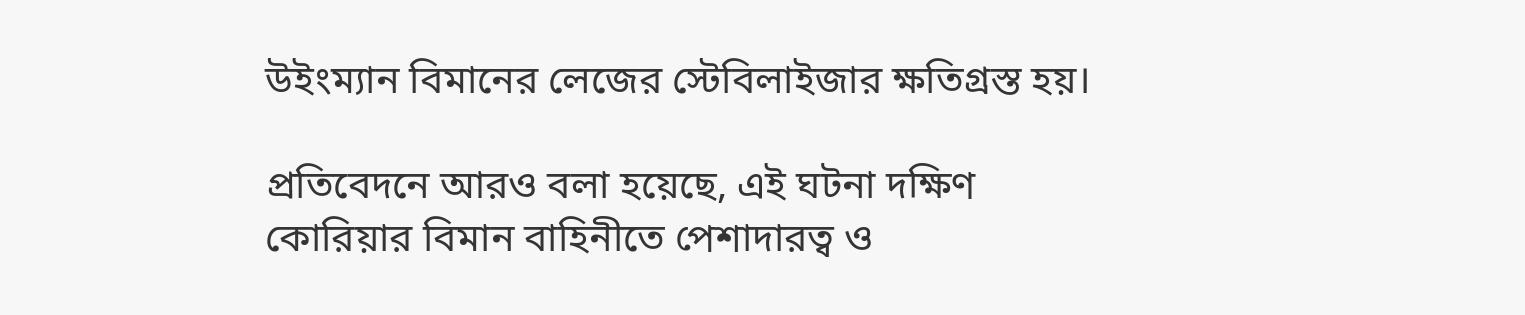উইংম্যান বিমানের লেজের স্টেবিলাইজার ক্ষতিগ্রস্ত হয়।

প্রতিবেদনে আরও বলা হয়েছে, এই ঘটনা দক্ষিণ কোরিয়ার বিমান বাহিনীতে পেশাদারত্ব ও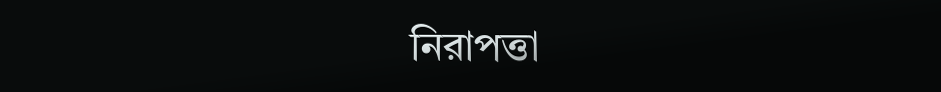নিরাপত্তা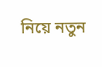নিয়ে নতুন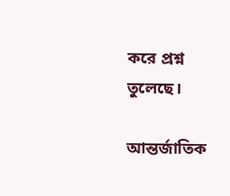করে প্রশ্ন তুলেছে।

আন্তর্জাতিক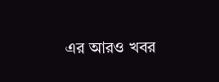এর আরও খবর